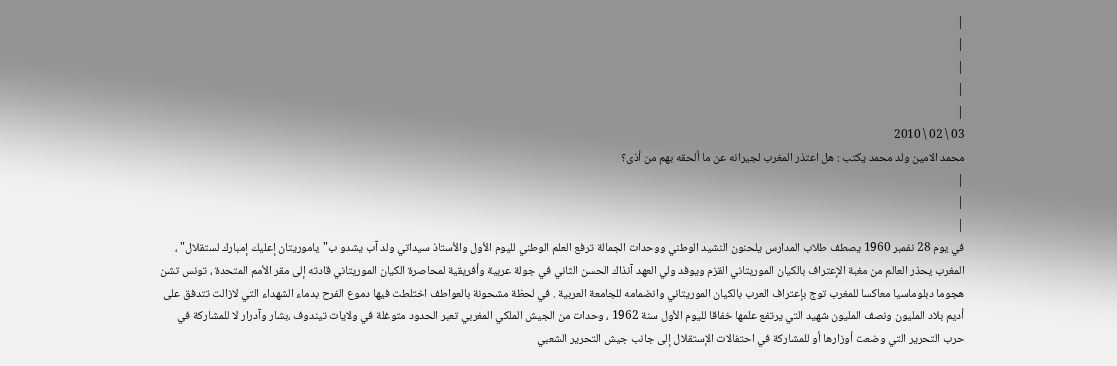|
|
|
|
|
03 \ 02 \ 2010
محمد الامين ولد محمد يكتب : هل اعتذر المغرب لجيرانه عن ما ألحقه بهم من أذى؟
|
|
|
في يوم 28 نفمبر 1960 يصطف طلاب المدارس يلحنون النشيد الوطني ووحدات الجمالة ترفع العلم الوطني لليوم الأول والأستاذ سيداتي ولد آب يشدو ب"ياموريتان إعليك إمبارك لستقلال" ، المغرب يحذر العالم من مغبة الإعتراف بالكيان الموريتاني القزم ويوفد ولي العهد آنذاك الحسن الثاني في جولة عربية وأفريقية لمحاصرة الكيان الموريتاني قادته إلى مقر الأمم المتحدة ، تونس تشن هجوما دبلوماسيا معاكسا للمغرب توج بإعتراف العرب بالكيان الموريتاني وانضمامه للجامعة العربية . في لحظة مشحونة بالعواطف اختلطت فيها دموع الفرح بدماء الشهداء التي لازالت تتدفق على أديم بلاد المليون ونصف المليون شهيد التي يرتفع علمها خفاقا لليوم الأول سنة 1962 ، وحدات من الجيش الملكي المغربي تعبر الحدود متوغلة في ولايات تيندوف ،بشار وآدرار لا للمشاركة في حرب التحرير التي وضعت أوزارها أو للمشاركة في احتفالات الإستقلال إلى جانب جيش التحرير الشعبي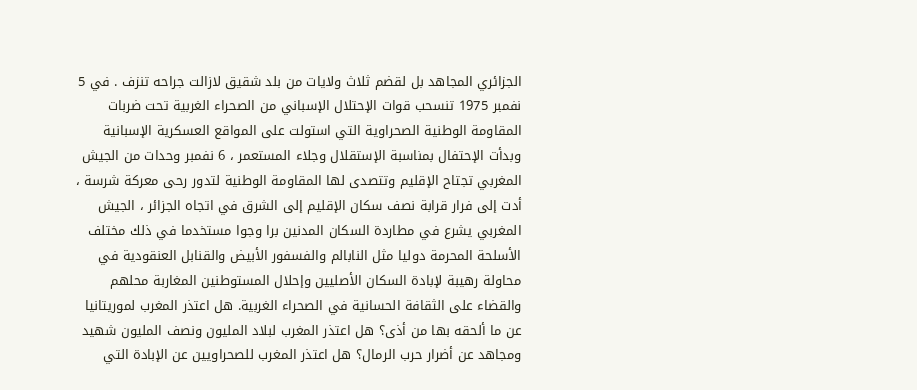الجزائري المجاهد بل لقضم ثلاث ولايات من بلد شقيق لازالت جراحه تنزف . في 5 نفمبر 1975 تنسحب قوات الإحتلال الإسباني من الصحراء الغربية تحت ضربات المقاومة الوطنية الصحراوية التي استولت على المواقع العسكرية الإسبانية وبدأت الإحتفال بمناسبة الإستقلال وجلاء المستعمر ، 6 نفمبر وحدات من الجيش المغربي تجتاح الإقليم وتتصدى لها المقاومة الوطنية لتدور رحى معركة شرسة ، أدت إلى فرار قرابة نصف سكان الإقليم إلى الشرق في اتجاه الجزائر ، الجيش المغربي يشرع في مطاردة السكان المدنين برا وجوا مستخدما في ذلك مختلف الأسلحة المحرمة دوليا مثل النابالم والفسفور الأبيض والقنابل العنقودية في محاولة رهيبة لإبادة السكان الأصليين وإحلال المستوطنين المغاربة محلهم والقضاء على الثقافة الحسانية في الصحراء الغربية. هل اعتذر المغرب لموريتانيا عن ما ألحقه بها من أذى؟ هل اعتذر المغرب لبلاد المليون ونصف المليون شهيد ومجاهد عن أضرار حرب الرمال؟ هل اعتذر المغرب للصحراويين عن الإبادة التي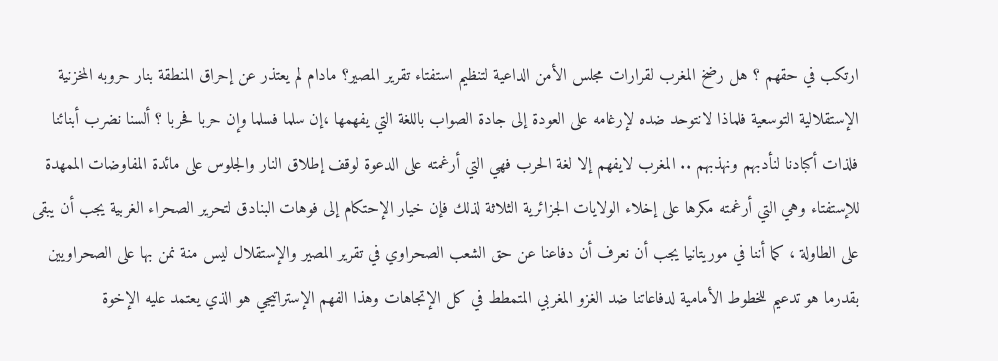ارتكب في حقهم ؟ هل رضخ المغرب لقرارات مجلس الأمن الداعية لتنظيم استفتاء تقرير المصير؟ مادام لم يعتذر عن إحراق المنطقة بنار حروبه المخزنية الإستقلالية التوسعية فلماذا لانتوحد ضده لإرغامه على العودة إلى جادة الصواب باللغة التي يفهمها ،إن سلما فسلما وإن حربا فحربا ؟ ألسنا نضرب أبنائنا فلذات أكبادنا لنأدبهم ونهذبهم .. المغرب لايفهم إلا لغة الحرب فهي التي أرغمته على الدعوة لوقف إطلاق النار والجلوس على مائدة المفاوضات الممهدة للإستفتاء وهي التي أرغمته مكرها على إخلاء الولايات الجزائرية الثلاثة لذلك فإن خيار الإحتكام إلى فوهات البنادق لتحرير الصحراء الغربية يجب أن يبقى على الطاولة ، كما أننا في موريتانيا يجب أن نعرف أن دفاعنا عن حق الشعب الصحراوي في تقرير المصير والإستقلال ليس منة نمن بها على الصحراويين بقدرما هو تدعيم للخطوط الأمامية لدفاعاتنا ضد الغزو المغربي المتمطط في كل الإتجاهات وهذا الفهم الإستراتيجي هو الذي يعتمد عليه الإخوة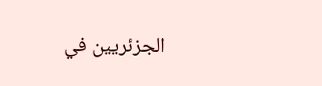الجزئريين في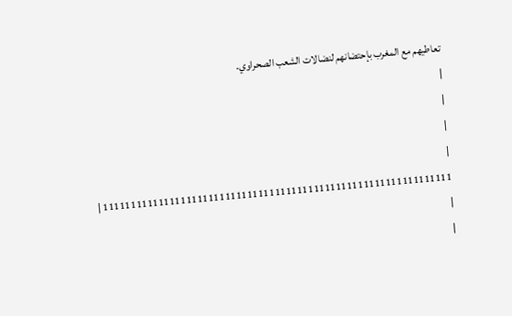تعاطيهم مع المغرب بإحتضانهم لنضالات الشعب الصحراوي.
|
|
|
|
111111111111111111111111111111111111111111111111111111111111111 |
|
|